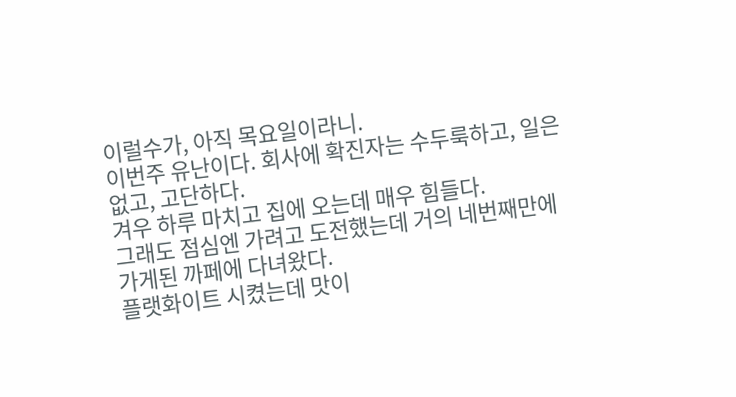이럴수가, 아직 목요일이라니.
이번주 유난이다. 회사에 확진자는 수두룩하고, 일은 없고, 고단하다.
겨우 하루 마치고 집에 오는데 매우 힘들다.
그래도 점심엔 가려고 도전했는데 거의 네번째만에 가게된 까페에 다녀왔다.
플랫화이트 시켰는데 맛이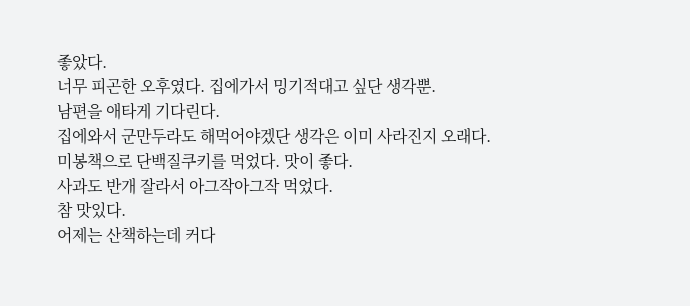좋았다.
너무 피곤한 오후였다. 집에가서 밍기적대고 싶단 생각뿐.
남편을 애타게 기다린다.
집에와서 군만두라도 해먹어야겠단 생각은 이미 사라진지 오래다.
미봉책으로 단백질쿠키를 먹었다. 맛이 좋다.
사과도 반개 잘라서 아그작아그작 먹었다.
참 맛있다.
어제는 산책하는데 커다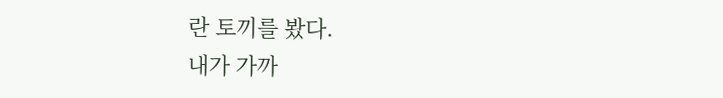란 토끼를 봤다.
내가 가까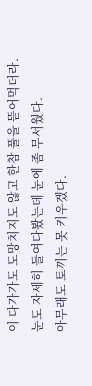이 다가가도 도망치지도 않고 한참 풀을 뜯어먹더라.
눈도 자세히 들여다봤는데 눈에 좀 무서웠다.
아무래도 토끼는 못 키우겠다.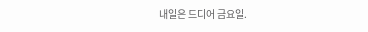내일은 드디어 금요일.